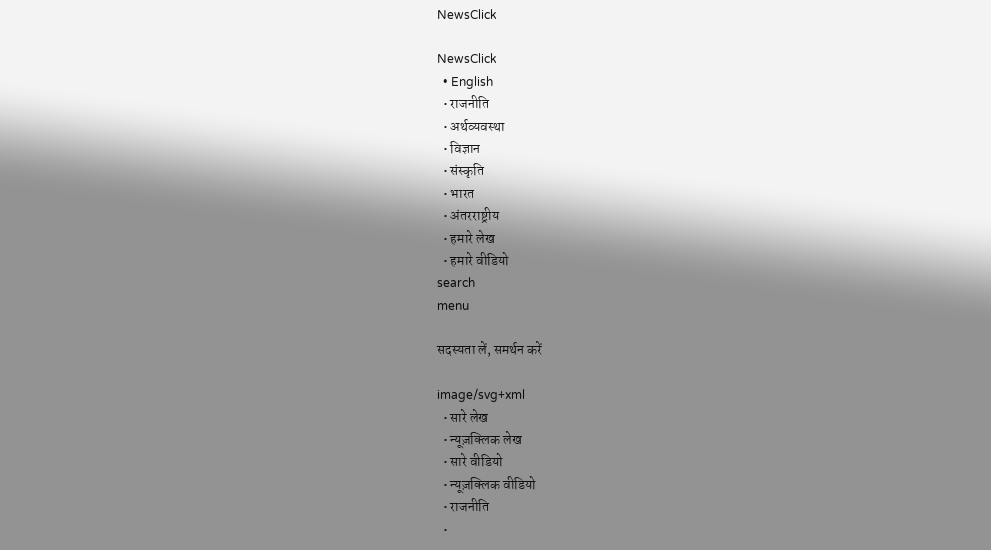NewsClick

NewsClick
  • English
  • राजनीति
  • अर्थव्यवस्था
  • विज्ञान
  • संस्कृति
  • भारत
  • अंतरराष्ट्रीय
  • हमारे लेख
  • हमारे वीडियो
search
menu

सदस्यता लें, समर्थन करें

image/svg+xml
  • सारे लेख
  • न्यूज़क्लिक लेख
  • सारे वीडियो
  • न्यूज़क्लिक वीडियो
  • राजनीति
  •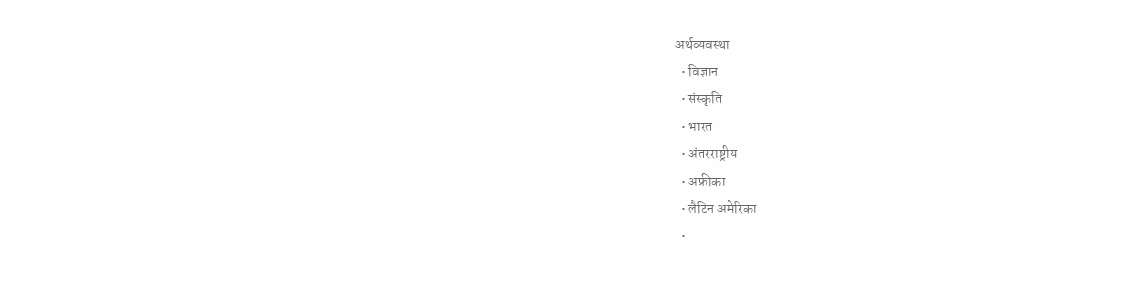अर्थव्यवस्था
  • विज्ञान
  • संस्कृति
  • भारत
  • अंतरराष्ट्रीय
  • अफ्रीका
  • लैटिन अमेरिका
  •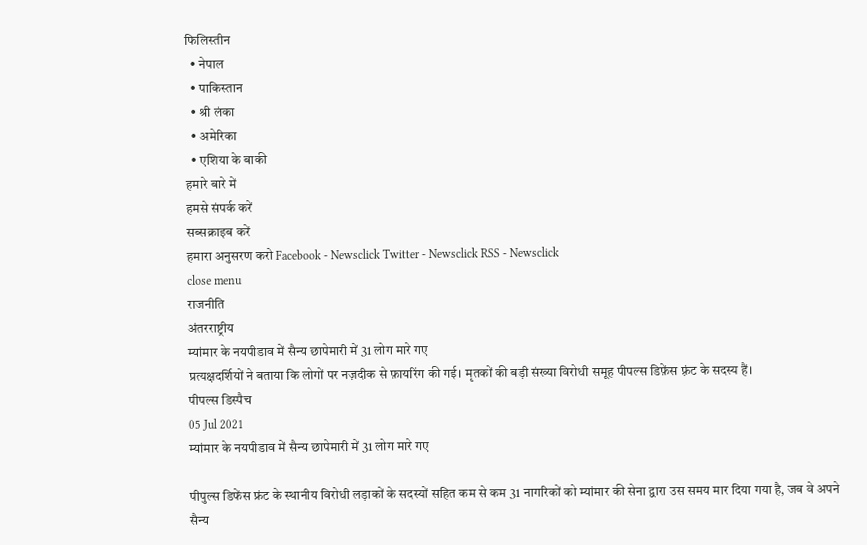फिलिस्तीन
  • नेपाल
  • पाकिस्तान
  • श्री लंका
  • अमेरिका
  • एशिया के बाकी
हमारे बारे में
हमसे संपर्क करें
सब्सक्राइब करें
हमारा अनुसरण करो Facebook - Newsclick Twitter - Newsclick RSS - Newsclick
close menu
राजनीति
अंतरराष्ट्रीय
म्यांमार के नयपीडाव में सैन्य छापेमारी में 31 लोग मारे गए
प्रत्यक्षदर्शियों ने बताया कि लोगों पर नज़दीक से फ़ायरिंग की गई। मृतकों की बड़ी संख्या विरोधी समूह पीपल्स डिफ़ेंस फ़्रंट के सदस्य हैं।
पीपल्स डिस्पैच
05 Jul 2021
म्यांमार के नयपीडाव में सैन्य छापेमारी में 31 लोग मारे गए

पीपुल्स डिफेंस फ्रंट के स्थानीय विरोधी लड़ाकों के सदस्यों सहित कम से कम 31 नागरिकों को म्यांमार की सेना द्वारा उस समय मार दिया गया है, जब वे अपने सैन्य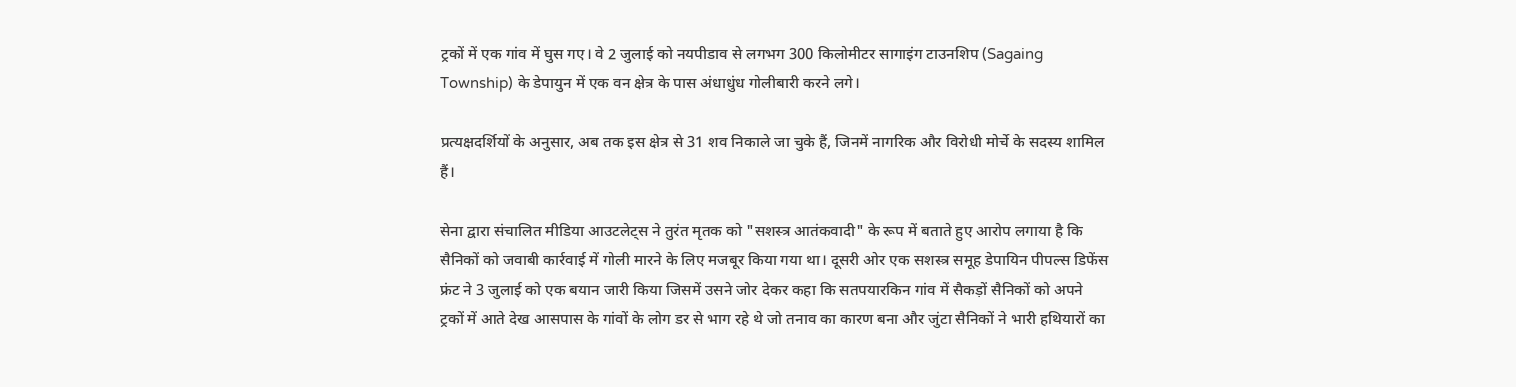ट्रकों में एक गांव में घुस गए। वे 2 जुलाई को नयपीडाव से लगभग 300 किलोमीटर सागाइंग टाउनशिप (Sagaing Township) के डेपायुन में एक वन क्षेत्र के पास अंधाधुंध गोलीबारी करने लगे।

प्रत्यक्षदर्शियों के अनुसार, अब तक इस क्षेत्र से 31 शव निकाले जा चुके हैं, जिनमें नागरिक और विरोधी मोर्चे के सदस्य शामिल हैं।

सेना द्वारा संचालित मीडिया आउटलेट्स ने तुरंत मृतक को "सशस्त्र आतंकवादी" के रूप में बताते हुए आरोप लगाया है कि सैनिकों को जवाबी कार्रवाई में गोली मारने के लिए मजबूर किया गया था। दूसरी ओर एक सशस्त्र समूह डेपायिन पीपल्स डिफेंस फ्रंट ने 3 जुलाई को एक बयान जारी किया जिसमें उसने जोर देकर कहा कि सतपयारकिन गांव में सैकड़ों सैनिकों को अपने ट्रकों में आते देख आसपास के गांवों के लोग डर से भाग रहे थे जो तनाव का कारण बना और जुंटा सैनिकों ने भारी हथियारों का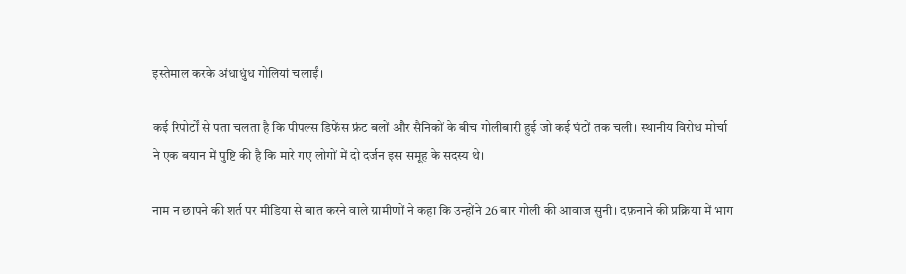इस्तेमाल करके अंधाधुंध गोलियां चलाईं।

कई रिपोर्टों से पता चलता है कि पीपल्स डिफेंस फ्रंट बलों और सैनिकों के बीच गोलीबारी हुई जो कई घंटों तक चली। स्थानीय विरोध मोर्चा ने एक बयान में पुष्टि की है कि मारे गए लोगों में दो दर्जन इस समूह के सदस्य थे।

नाम न छापने की शर्त पर मीडिया से बात करने वाले ग्रामीणों ने कहा कि उन्होंने 26 बार गोली की आवाज सुनी। दफ़नाने की प्रक्रिया में भाग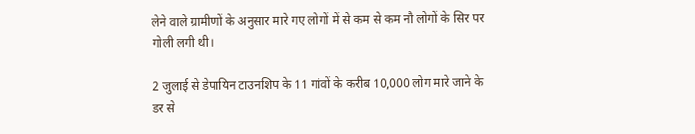लेने वाले ग्रामीणों के अनुसार मारे गए लोगों में से कम से कम नौ लोगों के सिर पर गोली लगी थी।

2 जुलाई से डेपायिन टाउनशिप के 11 गांवों के करीब 10,000 लोग मारे जाने के डर से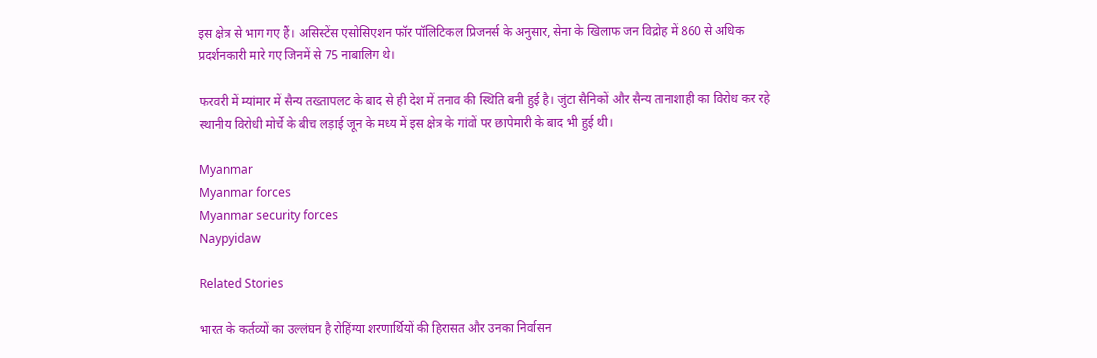इस क्षेत्र से भाग गए हैं। असिस्टेंस एसोसिएशन फॉर पॉलिटिकल प्रिजनर्स के अनुसार, सेना के खिलाफ जन विद्रोह में 860 से अधिक प्रदर्शनकारी मारे गए जिनमें से 75 नाबालिग थे।

फरवरी में म्यांमार में सैन्य तख्तापलट के बाद से ही देश में तनाव की स्थिति बनी हुई है। जुंटा सैनिकों और सैन्य तानाशाही का विरोध कर रहे स्थानीय विरोधी मोर्चे के बीच लड़ाई जून के मध्य में इस क्षेत्र के गांवों पर छापेमारी के बाद भी हुई थी।

Myanmar
Myanmar forces
Myanmar security forces
Naypyidaw

Related Stories

भारत के कर्तव्यों का उल्लंघन है रोहिंग्या शरणार्थियों की हिरासत और उनका निर्वासन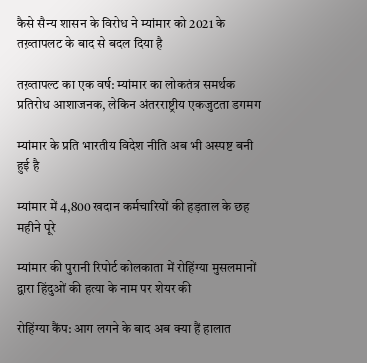कैसे सैन्य शासन के विरोध ने म्यांमार को 2021 के तख़्तापलट के बाद से बदल दिया है

तख़्तापल्ट का एक वर्ष: म्यांमार का लोकतंत्र समर्थक प्रतिरोध आशाजनक, लेकिन अंतरराष्ट्रीय एकजुटता डगमग

म्यांमार के प्रति भारतीय विदेश नीति अब भी अस्पष्ट बनी हुई है

म्यांमार में 4,800 खदान कर्मचारियों की हड़ताल के छह महीने पूरे

म्यांमार की पुरानी रिपोर्ट कोलकाता में रोहिंग्या मुसलमानों द्वारा हिंदुओं की हत्या के नाम पर शेयर की

रोहिंग्या कैंप: आग लगने के बाद अब क्या हैं हालात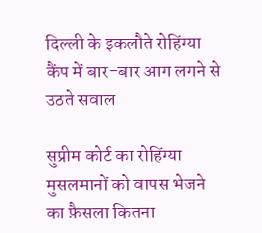दिल्ली के इकलौते रोहिंग्या कैंप में बार-बार आग लगने से उठते सवाल

सुप्रीम कोर्ट का रोहिंग्या मुसलमानों को वापस भेजने का फ़ैसला कितना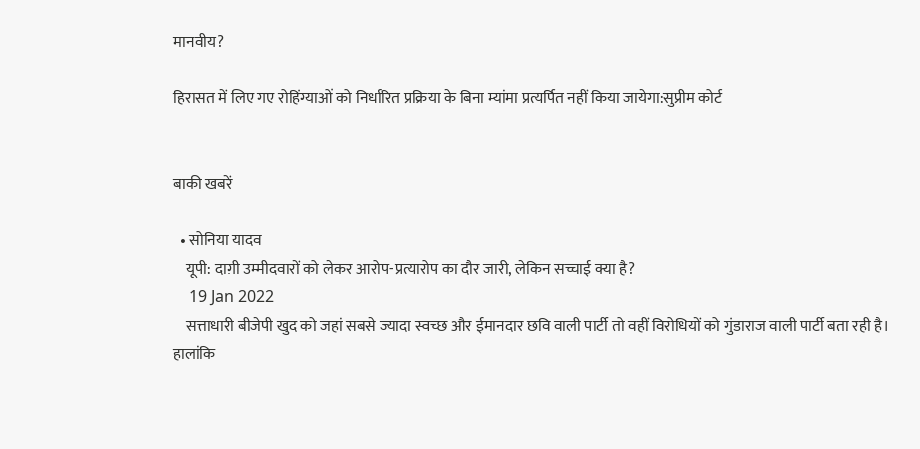मानवीय?

हिरासत में लिए गए रोहिंग्याओं को निर्धारित प्रक्रिया के बिना म्यांमा प्रत्यर्पित नहीं किया जायेगा:सुप्रीम कोर्ट


बाकी खबरें

  • सोनिया यादव
    यूपी: दाग़ी उम्मीदवारों को लेकर आरोप-प्रत्यारोप का दौर जारी, लेकिन सच्चाई क्या है?
    19 Jan 2022
    सत्ताधारी बीजेपी खुद को जहां सबसे ज्यादा स्वच्छ और ईमानदार छवि वाली पार्टी तो वहीं विरोधियों को गुंडाराज वाली पार्टी बता रही है। हालांकि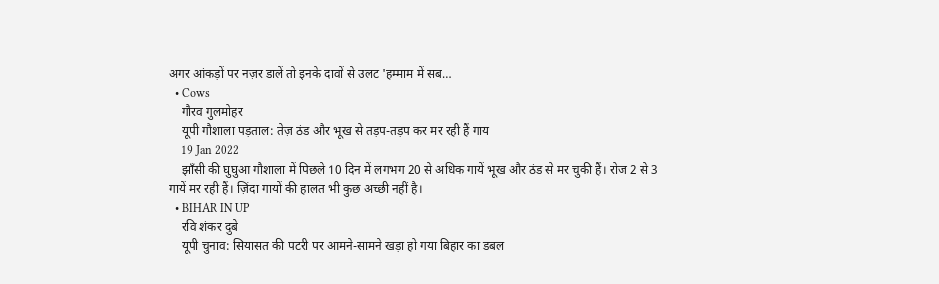अगर आंकड़ों पर नज़र डालें तो इनके दावों से उलट 'हम्माम में सब…
  • Cows
    गौरव गुलमोहर
    यूपी गौशाला पड़ताल: तेज़ ठंड और भूख से तड़प-तड़प कर मर रही हैं गाय
    19 Jan 2022
    झाँसी की घुघुआ गौशाला में पिछले 10 दिन में लगभग 20 से अधिक गायें भूख और ठंड से मर चुकी हैं। रोज 2 से 3 गायें मर रही हैं। ज़िंदा गायों की हालत भी कुछ अच्छी नहीं है।
  • BIHAR IN UP
    रवि शंकर दुबे
    यूपी चुनाव: सियासत की पटरी पर आमने-सामने खड़ा हो गया बिहार का डबल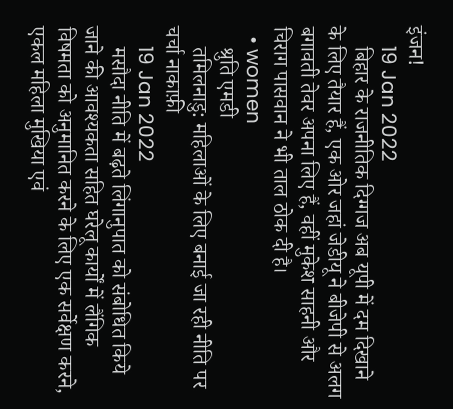इंजन!
    19 Jan 2022
    बिहार के राजनीतिक दिग्गज अब यूपी में दम दिखाने के लिए तैयार हैं, एक ओर जहां जेडीयू ने बीजेपी से अलग बगावती तेवर अपना लिए हैं, वहीं मुकेश साहनी और चिराग पासवान ने भी ताल ठोक दी है।
  • women
    श्रुति एमडी
    तमिलनाडु: महिलाओं के लिए बनाई जा रही नीति पर चर्चा नाकाफ़ी
    19 Jan 2022
    मसौदा नीति में बढ़ते लिंगानुपात को संबोधित किये जाने की आवश्यकता सहित घरेलू कार्यों में लैंगिक विषमता को अनुमानित करने के लिए एक सर्वेक्षण करने, एकल महिला मुखिया एवं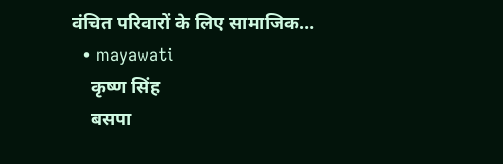वंचित परिवारों के लिए सामाजिक…
  • mayawati
    कृष्ण सिंह
    बसपा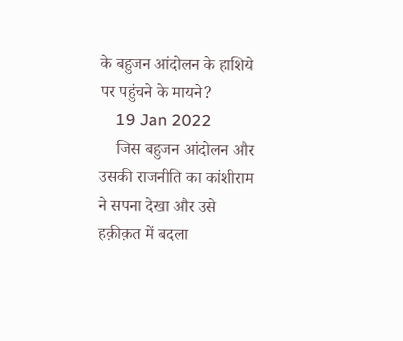के बहुजन आंदोलन के हाशिये पर पहुंचने के मायने?
    19 Jan 2022
    जिस बहुजन आंदोलन और उसकी राजनीति का कांशीराम ने सपना देखा और उसे हक़ीक़त में बदला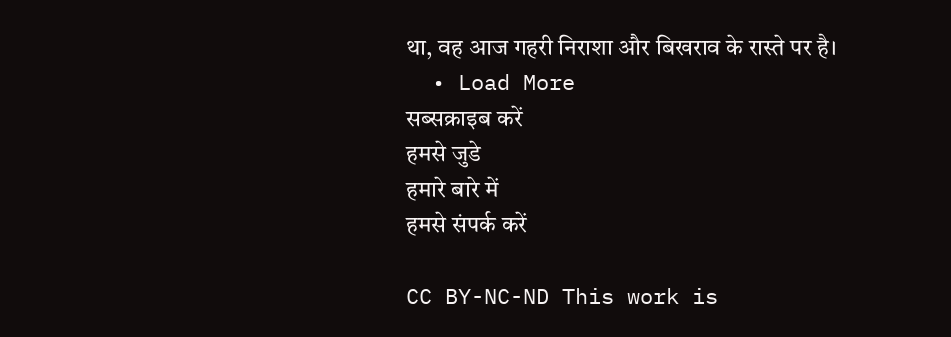था, वह आज गहरी निराशा और बिखराव के रास्ते पर है।
  • Load More
सब्सक्राइब करें
हमसे जुडे
हमारे बारे में
हमसे संपर्क करें

CC BY-NC-ND This work is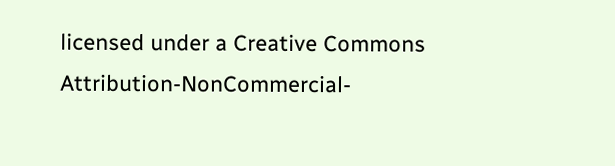licensed under a Creative Commons Attribution-NonCommercial-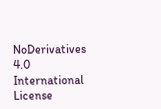NoDerivatives 4.0 International License